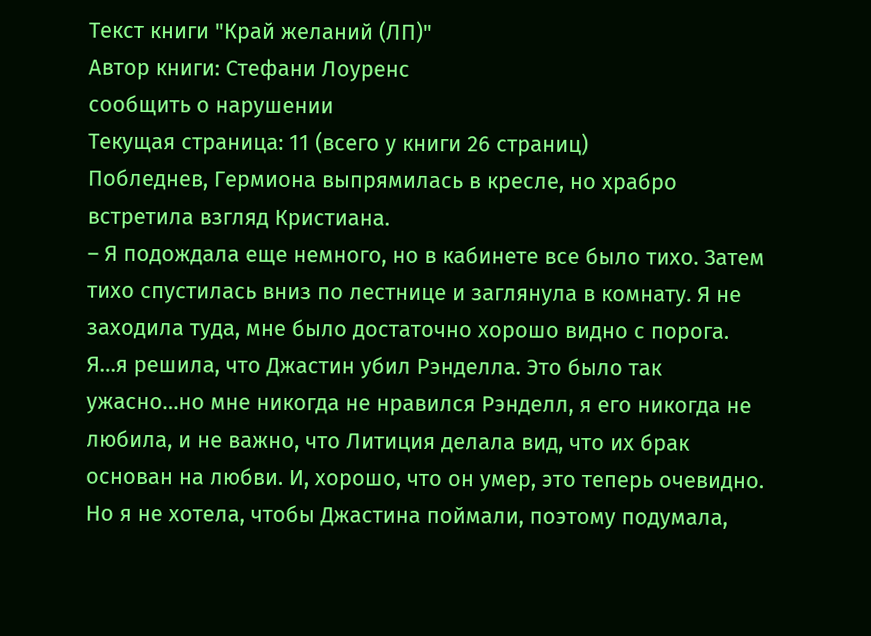Текст книги "Край желаний (ЛП)"
Автор книги: Стефани Лоуренс
сообщить о нарушении
Текущая страница: 11 (всего у книги 26 страниц)
Побледнев, Гермиона выпрямилась в кресле, но храбро встретила взгляд Кристиана.
– Я подождала еще немного, но в кабинете все было тихо. Затем тихо спустилась вниз по лестнице и заглянула в комнату. Я не заходила туда, мне было достаточно хорошо видно с порога. Я…я решила, что Джастин убил Рэнделла. Это было так ужасно…но мне никогда не нравился Рэнделл, я его никогда не любила, и не важно, что Литиция делала вид, что их брак основан на любви. И, хорошо, что он умер, это теперь очевидно. Но я не хотела, чтобы Джастина поймали, поэтому подумала,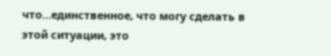что…единственное, что могу сделать в этой ситуации, это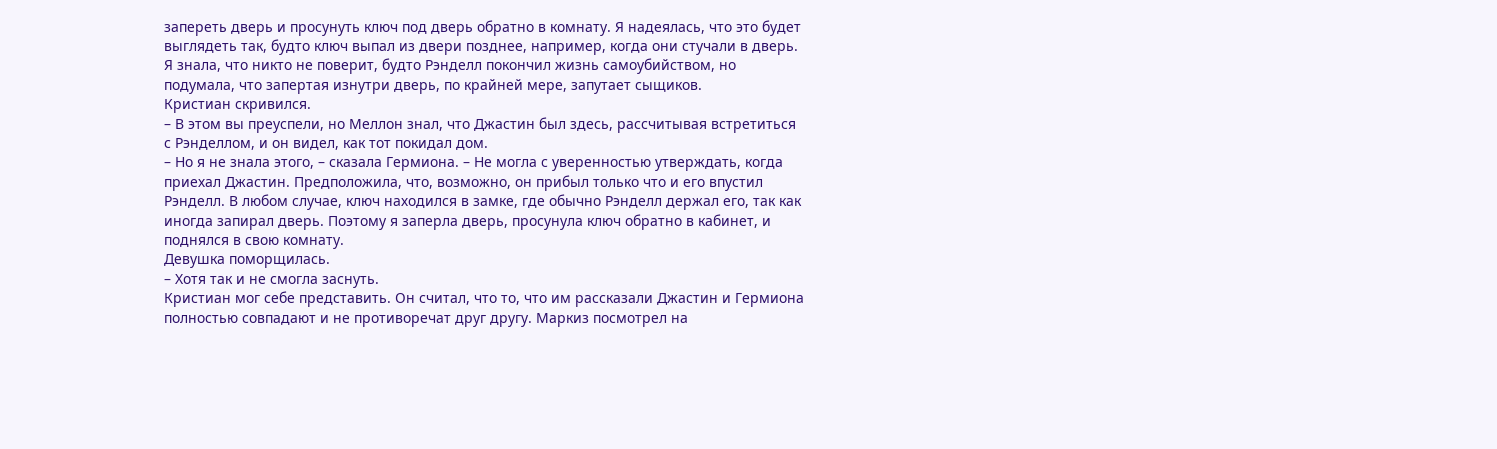запереть дверь и просунуть ключ под дверь обратно в комнату. Я надеялась, что это будет выглядеть так, будто ключ выпал из двери позднее, например, когда они стучали в дверь. Я знала, что никто не поверит, будто Рэнделл покончил жизнь самоубийством, но подумала, что запертая изнутри дверь, по крайней мере, запутает сыщиков.
Кристиан скривился.
– В этом вы преуспели, но Меллон знал, что Джастин был здесь, рассчитывая встретиться с Рэнделлом, и он видел, как тот покидал дом.
– Но я не знала этого, – сказала Гермиона. – Не могла с уверенностью утверждать, когда приехал Джастин. Предположила, что, возможно, он прибыл только что и его впустил Рэнделл. В любом случае, ключ находился в замке, где обычно Рэнделл держал его, так как иногда запирал дверь. Поэтому я заперла дверь, просунула ключ обратно в кабинет, и поднялся в свою комнату.
Девушка поморщилась.
– Хотя так и не смогла заснуть.
Кристиан мог себе представить. Он считал, что то, что им рассказали Джастин и Гермиона полностью совпадают и не противоречат друг другу. Маркиз посмотрел на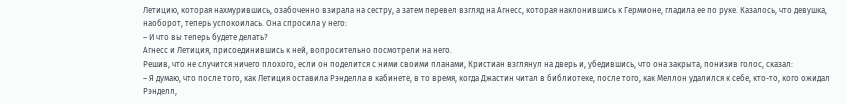Летицию, которая нахмурившись, озабоченно взирала на сестру, а затем перевел взгляд на Агнесс, которая наклонившись к Гермионе, гладила ее по руке. Казалось, что девушка, наоборот, теперь успокоилась. Она спросила у него:
– И что вы теперь будете делать?
Агнесс и Летиция, присоединившись к ней, вопросительно посмотрели на него.
Решив, что не случится ничего плохого, если он поделится с ними своими планами, Кристиан взглянул на дверь и, убедившись, что она закрыта, понизив голос, сказал:
– Я думаю, что после того, как Летиция оставила Рэнделла в кабинете, в то время, когда Джастин читал в библиотеке, после того, как Меллон удалился к себе, кто-то, кого ожидал Рэнделл,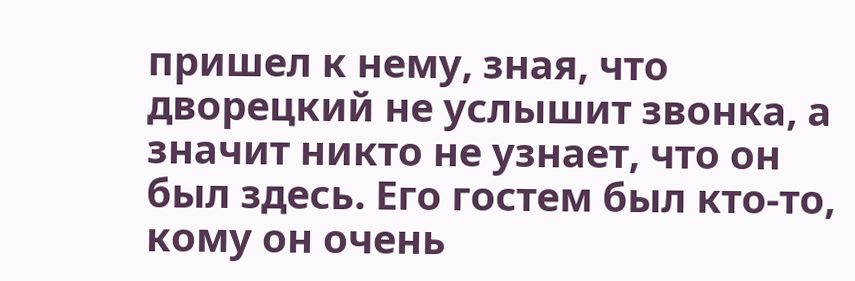пришел к нему, зная, что дворецкий не услышит звонка, а значит никто не узнает, что он был здесь. Его гостем был кто-то, кому он очень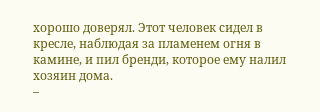хорошо доверял. Этот человек сидел в кресле, наблюдая за пламенем огня в камине, и пил бренди, которое ему налил хозяин дома.
–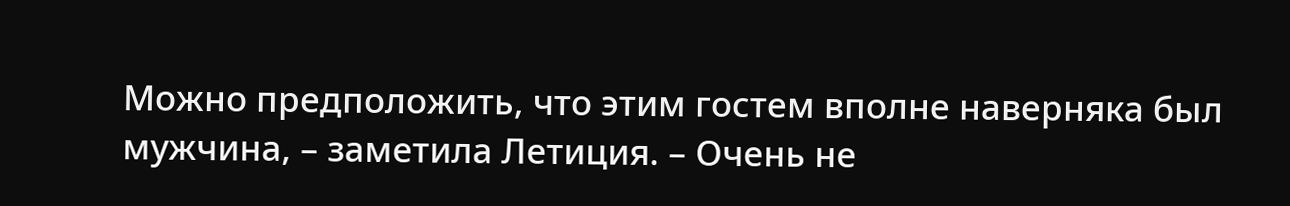Можно предположить, что этим гостем вполне наверняка был мужчина, – заметила Летиция. – Очень не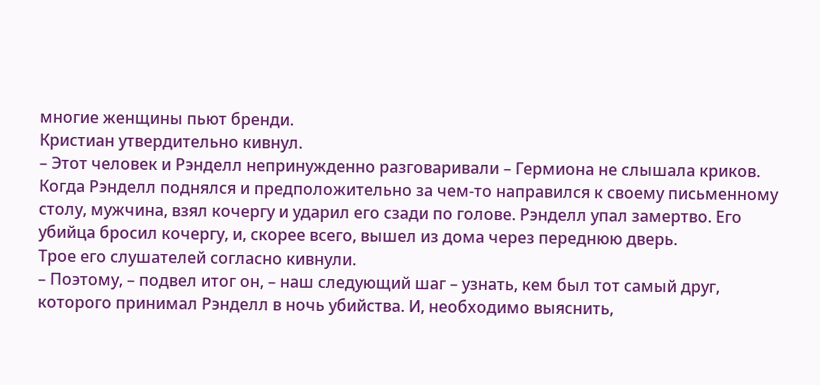многие женщины пьют бренди.
Кристиан утвердительно кивнул.
– Этот человек и Рэнделл непринужденно разговаривали – Гермиона не слышала криков. Когда Рэнделл поднялся и предположительно за чем-то направился к своему письменному столу, мужчина, взял кочергу и ударил его сзади по голове. Рэнделл упал замертво. Его убийца бросил кочергу, и, скорее всего, вышел из дома через переднюю дверь.
Трое его слушателей согласно кивнули.
– Поэтому, – подвел итог он, – наш следующий шаг – узнать, кем был тот самый друг, которого принимал Рэнделл в ночь убийства. И, необходимо выяснить,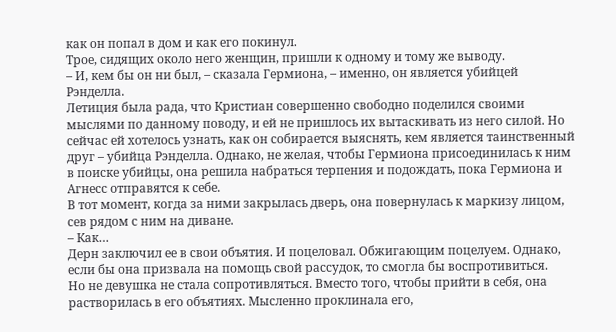как он попал в дом и как его покинул.
Трое, сидящих около него женщин, пришли к одному и тому же выводу.
– И, кем бы он ни был, – сказала Гермиона, – именно, он является убийцей Рэнделла.
Летиция была рада, что Кристиан совершенно свободно поделился своими мыслями по данному поводу, и ей не пришлось их вытаскивать из него силой. Но сейчас ей хотелось узнать, как он собирается выяснять, кем является таинственный друг – убийца Рэнделла. Однако, не желая, чтобы Гермиона присоединилась к ним в поиске убийцы, она решила набраться терпения и подождать, пока Гермиона и Агнесс отправятся к себе.
В тот момент, когда за ними закрылась дверь, она повернулась к маркизу лицом, сев рядом с ним на диване.
– Как…
Дерн заключил ее в свои объятия. И поцеловал. Обжигающим поцелуем. Однако, если бы она призвала на помощь свой рассудок, то смогла бы воспротивиться.
Но не девушка не стала сопротивляться. Вместо того, чтобы прийти в себя, она растворилась в его объятиях. Мысленно проклинала его,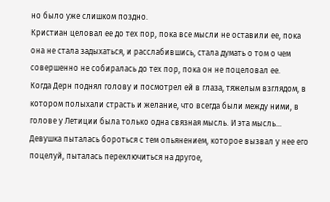но было уже слишком поздно.
Кристиан целовал ее до тех пор, пока все мысли не оставили ее, пока она не стала задыхаться, и расслабившись, стала думать о том о чем совершенно не собиралась до тех пор, пока он не поцеловал ее.
Когда Дерн поднял голову и посмотрел ей в глаза, тяжелым взглядом, в котором полыхали страсть и желание, что всегда были между ними, в голове у Летиции была только одна связная мысль. И эта мысль…
Девушка пыталась бороться с тем опьянением, которое вызвал у нее его поцелуй, пыталась переключиться на другое,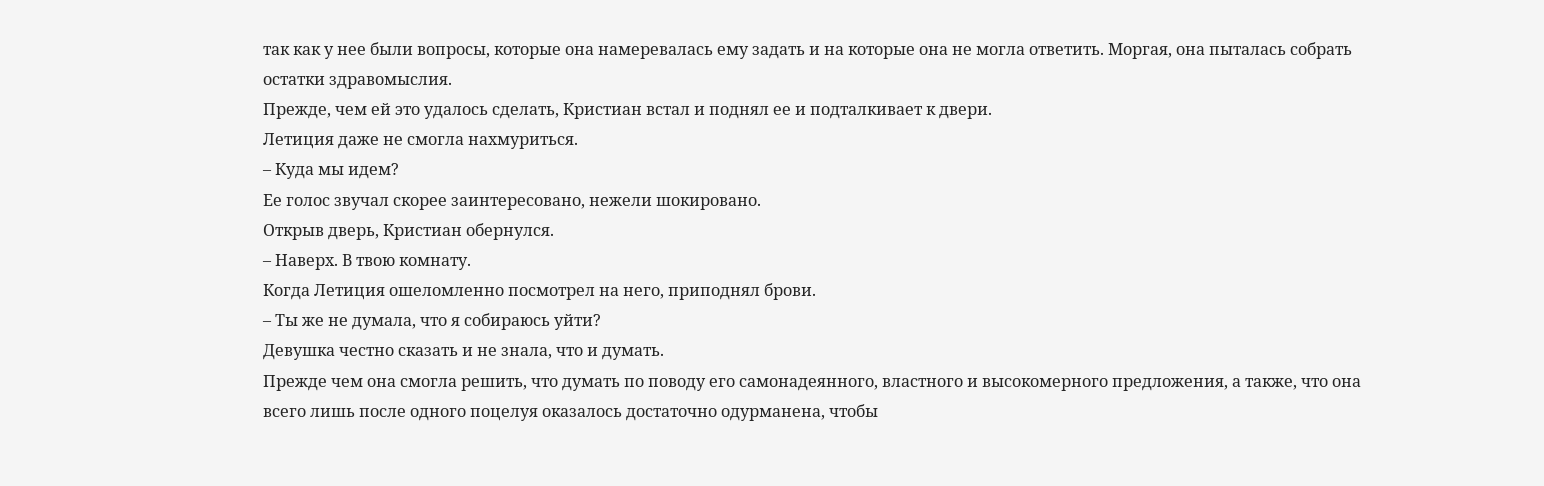так как у нее были вопросы, которые она намеревалась ему задать и на которые она не могла ответить. Моргая, она пыталась собрать остатки здравомыслия.
Прежде, чем ей это удалось сделать, Кристиан встал и поднял ее и подталкивает к двери.
Летиция даже не смогла нахмуриться.
– Куда мы идем?
Ее голос звучал скорее заинтересовано, нежели шокировано.
Открыв дверь, Кристиан обернулся.
– Наверх. В твою комнату.
Когда Летиция ошеломленно посмотрел на него, приподнял брови.
– Ты же не думала, что я собираюсь уйти?
Девушка честно сказать и не знала, что и думать.
Прежде чем она смогла решить, что думать по поводу его самонадеянного, властного и высокомерного предложения, а также, что она всего лишь после одного поцелуя оказалось достаточно одурманена, чтобы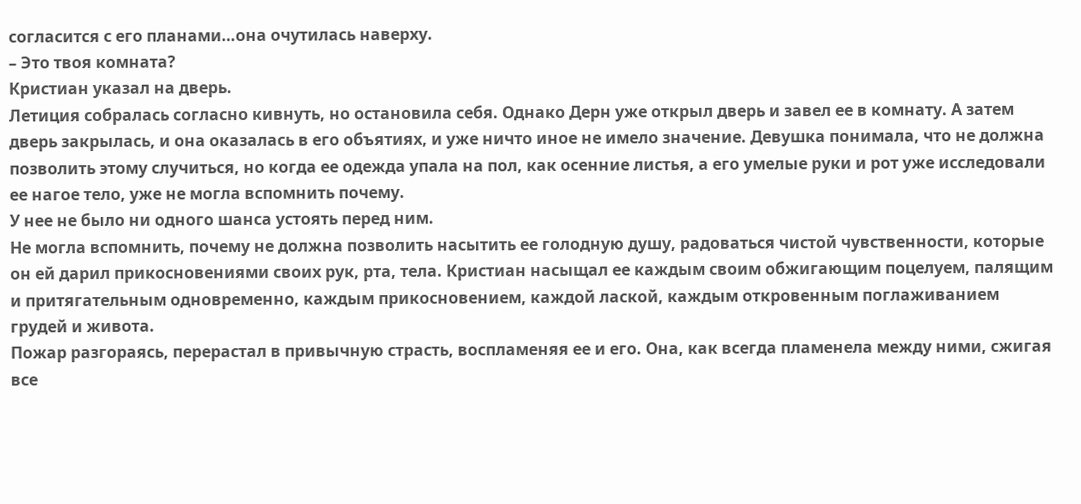согласится с его планами…она очутилась наверху.
– Это твоя комната?
Кристиан указал на дверь.
Летиция собралась согласно кивнуть, но остановила себя. Однако Дерн уже открыл дверь и завел ее в комнату. А затем дверь закрылась, и она оказалась в его объятиях, и уже ничто иное не имело значение. Девушка понимала, что не должна позволить этому случиться, но когда ее одежда упала на пол, как осенние листья, а его умелые руки и рот уже исследовали ее нагое тело, уже не могла вспомнить почему.
У нее не было ни одного шанса устоять перед ним.
Не могла вспомнить, почему не должна позволить насытить ее голодную душу, радоваться чистой чувственности, которые он ей дарил прикосновениями своих рук, рта, тела. Кристиан насыщал ее каждым своим обжигающим поцелуем, палящим и притягательным одновременно, каждым прикосновением, каждой лаской, каждым откровенным поглаживанием грудей и живота.
Пожар разгораясь, перерастал в привычную страсть, воспламеняя ее и его. Она, как всегда пламенела между ними, сжигая все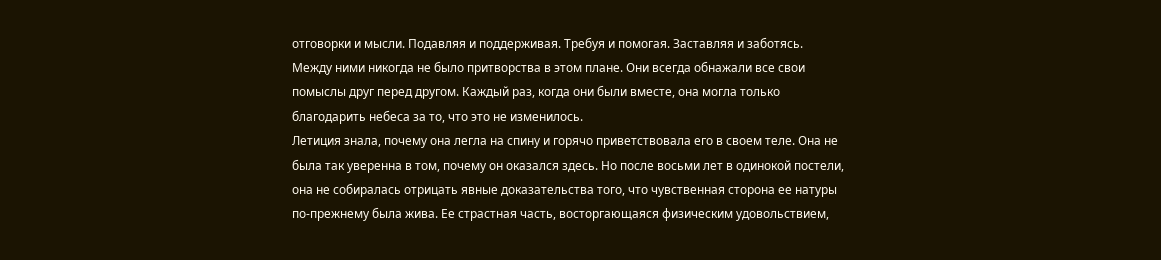отговорки и мысли. Подавляя и поддерживая. Требуя и помогая. Заставляя и заботясь.
Между ними никогда не было притворства в этом плане. Они всегда обнажали все свои помыслы друг перед другом. Каждый раз, когда они были вместе, она могла только благодарить небеса за то, что это не изменилось.
Летиция знала, почему она легла на спину и горячо приветствовала его в своем теле. Она не была так уверенна в том, почему он оказался здесь. Но после восьми лет в одинокой постели, она не собиралась отрицать явные доказательства того, что чувственная сторона ее натуры по-прежнему была жива. Ее страстная часть, восторгающаяся физическим удовольствием,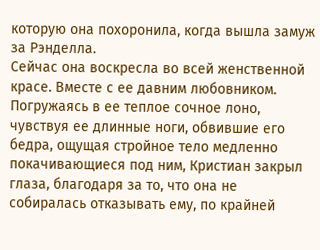которую она похоронила, когда вышла замуж за Рэнделла.
Сейчас она воскресла во всей женственной красе. Вместе с ее давним любовником.
Погружаясь в ее теплое сочное лоно, чувствуя ее длинные ноги, обвившие его бедра, ощущая стройное тело медленно покачивающиеся под ним, Кристиан закрыл глаза, благодаря за то, что она не собиралась отказывать ему, по крайней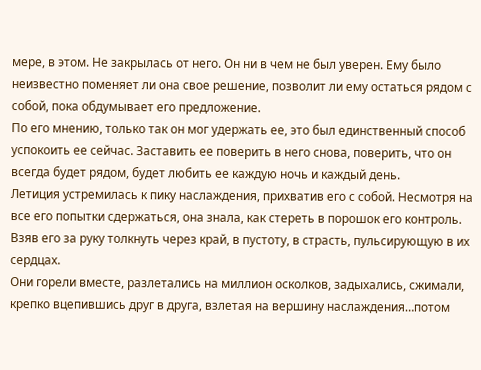мере, в этом. Не закрылась от него. Он ни в чем не был уверен. Ему было неизвестно поменяет ли она свое решение, позволит ли ему остаться рядом с собой, пока обдумывает его предложение.
По его мнению, только так он мог удержать ее, это был единственный способ успокоить ее сейчас. Заставить ее поверить в него снова, поверить, что он всегда будет рядом, будет любить ее каждую ночь и каждый день.
Летиция устремилась к пику наслаждения, прихватив его с собой. Несмотря на все его попытки сдержаться, она знала, как стереть в порошок его контроль. Взяв его за руку толкнуть через край, в пустоту, в страсть, пульсирующую в их сердцах.
Они горели вместе, разлетались на миллион осколков, задыхались, сжимали, крепко вцепившись друг в друга, взлетая на вершину наслаждения…потом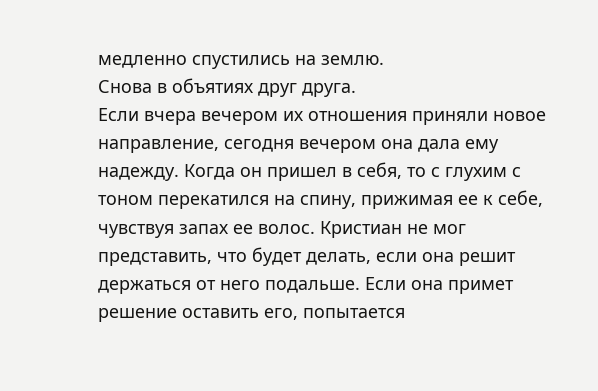медленно спустились на землю.
Снова в объятиях друг друга.
Если вчера вечером их отношения приняли новое направление, сегодня вечером она дала ему надежду. Когда он пришел в себя, то с глухим с тоном перекатился на спину, прижимая ее к себе, чувствуя запах ее волос. Кристиан не мог представить, что будет делать, если она решит держаться от него подальше. Если она примет решение оставить его, попытается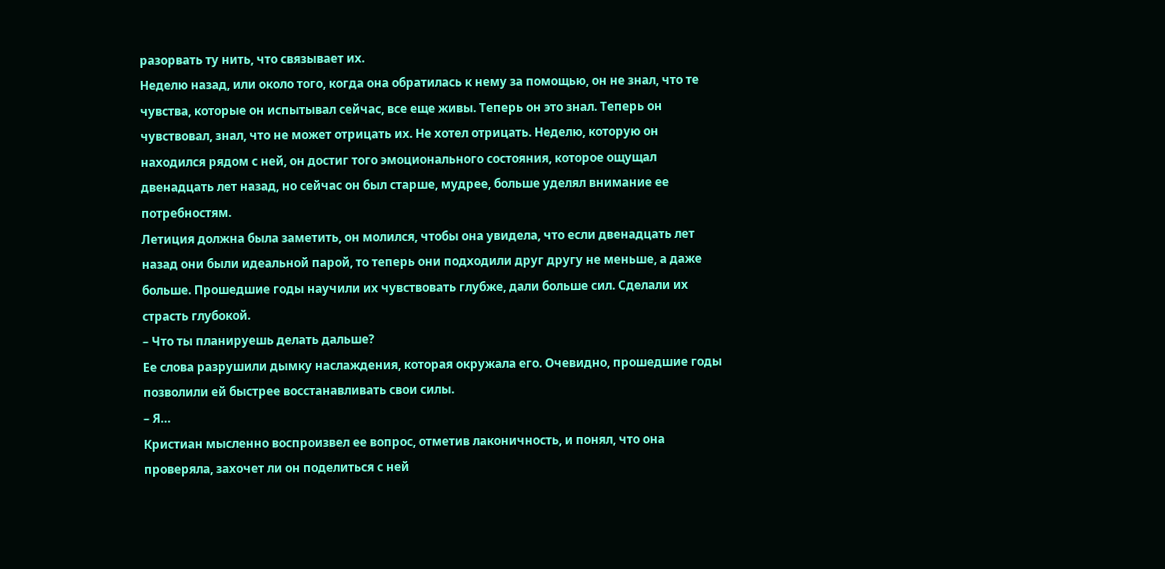разорвать ту нить, что связывает их.
Неделю назад, или около того, когда она обратилась к нему за помощью, он не знал, что те чувства, которые он испытывал сейчас, все еще живы. Теперь он это знал. Теперь он чувствовал, знал, что не может отрицать их. Не хотел отрицать. Неделю, которую он находился рядом с ней, он достиг того эмоционального состояния, которое ощущал двенадцать лет назад, но сейчас он был старше, мудрее, больше уделял внимание ее потребностям.
Летиция должна была заметить, он молился, чтобы она увидела, что если двенадцать лет назад они были идеальной парой, то теперь они подходили друг другу не меньше, а даже больше. Прошедшие годы научили их чувствовать глубже, дали больше сил. Сделали их страсть глубокой.
– Что ты планируешь делать дальше?
Ее слова разрушили дымку наслаждения, которая окружала его. Очевидно, прошедшие годы позволили ей быстрее восстанавливать свои силы.
– Я…
Кристиан мысленно воспроизвел ее вопрос, отметив лаконичность, и понял, что она проверяла, захочет ли он поделиться с ней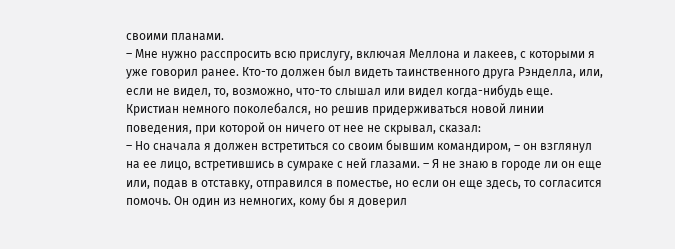своими планами.
– Мне нужно расспросить всю прислугу, включая Меллона и лакеев, с которыми я уже говорил ранее. Кто-то должен был видеть таинственного друга Рэнделла, или, если не видел, то, возможно, что-то слышал или видел когда-нибудь еще.
Кристиан немного поколебался, но решив придерживаться новой линии поведения, при которой он ничего от нее не скрывал, сказал:
– Но сначала я должен встретиться со своим бывшим командиром, – он взглянул на ее лицо, встретившись в сумраке с ней глазами. – Я не знаю в городе ли он еще или, подав в отставку, отправился в поместье, но если он еще здесь, то согласится помочь. Он один из немногих, кому бы я доверил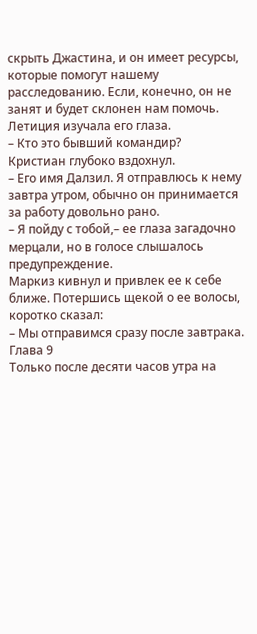скрыть Джастина, и он имеет ресурсы, которые помогут нашему расследованию. Если, конечно, он не занят и будет склонен нам помочь.
Летиция изучала его глаза.
– Кто это бывший командир?
Кристиан глубоко вздохнул.
– Его имя Далзил. Я отправлюсь к нему завтра утром, обычно он принимается за работу довольно рано.
– Я пойду с тобой,– ее глаза загадочно мерцали, но в голосе слышалось предупреждение.
Маркиз кивнул и привлек ее к себе ближе. Потершись щекой о ее волосы, коротко сказал:
– Мы отправимся сразу после завтрака.
Глава 9
Только после десяти часов утра на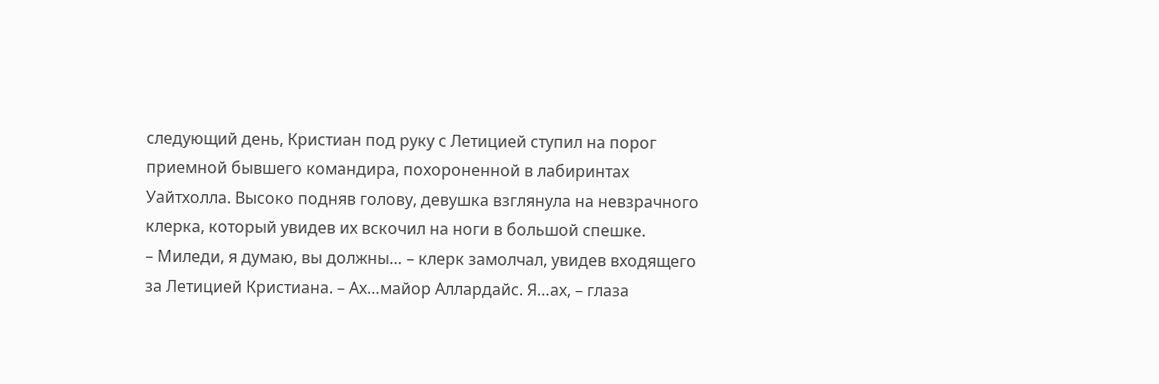следующий день, Кристиан под руку с Летицией ступил на порог приемной бывшего командира, похороненной в лабиринтах Уайтхолла. Высоко подняв голову, девушка взглянула на невзрачного клерка, который увидев их вскочил на ноги в большой спешке.
– Миледи, я думаю, вы должны… – клерк замолчал, увидев входящего за Летицией Кристиана. – Ах…майор Аллардайс. Я…ах, – глаза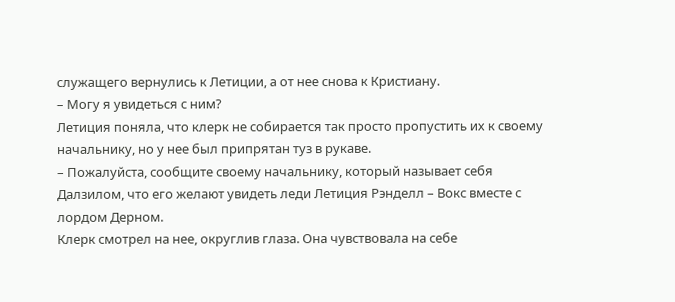служащего вернулись к Летиции, а от нее снова к Кристиану.
– Могу я увидеться с ним?
Летиция поняла, что клерк не собирается так просто пропустить их к своему начальнику, но у нее был припрятан туз в рукаве.
– Пожалуйста, сообщите своему начальнику, который называет себя Далзилом, что его желают увидеть леди Летиция Рэнделл – Вокс вместе с лордом Дерном.
Клерк смотрел на нее, округлив глаза. Она чувствовала на себе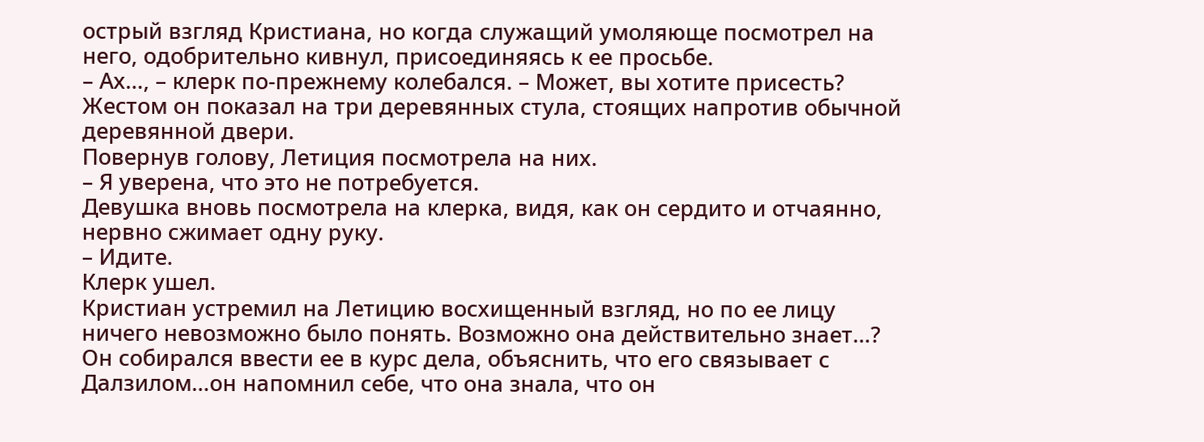острый взгляд Кристиана, но когда служащий умоляюще посмотрел на него, одобрительно кивнул, присоединяясь к ее просьбе.
– Ах…, – клерк по-прежнему колебался. – Может, вы хотите присесть?
Жестом он показал на три деревянных стула, стоящих напротив обычной деревянной двери.
Повернув голову, Летиция посмотрела на них.
– Я уверена, что это не потребуется.
Девушка вновь посмотрела на клерка, видя, как он сердито и отчаянно, нервно сжимает одну руку.
– Идите.
Клерк ушел.
Кристиан устремил на Летицию восхищенный взгляд, но по ее лицу ничего невозможно было понять. Возможно она действительно знает…? Он собирался ввести ее в курс дела, объяснить, что его связывает с Далзилом…он напомнил себе, что она знала, что он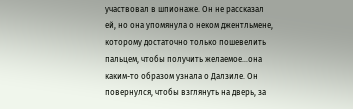участвовал в шпионаже. Он не рассказал ей, но она упомянула о неком джентльмене, которому достаточно только пошевелить пальцем, чтобы получить желаемое…она каким-то образом узнала о Далзиле. Он повернулся, чтобы взглянуть на дверь, за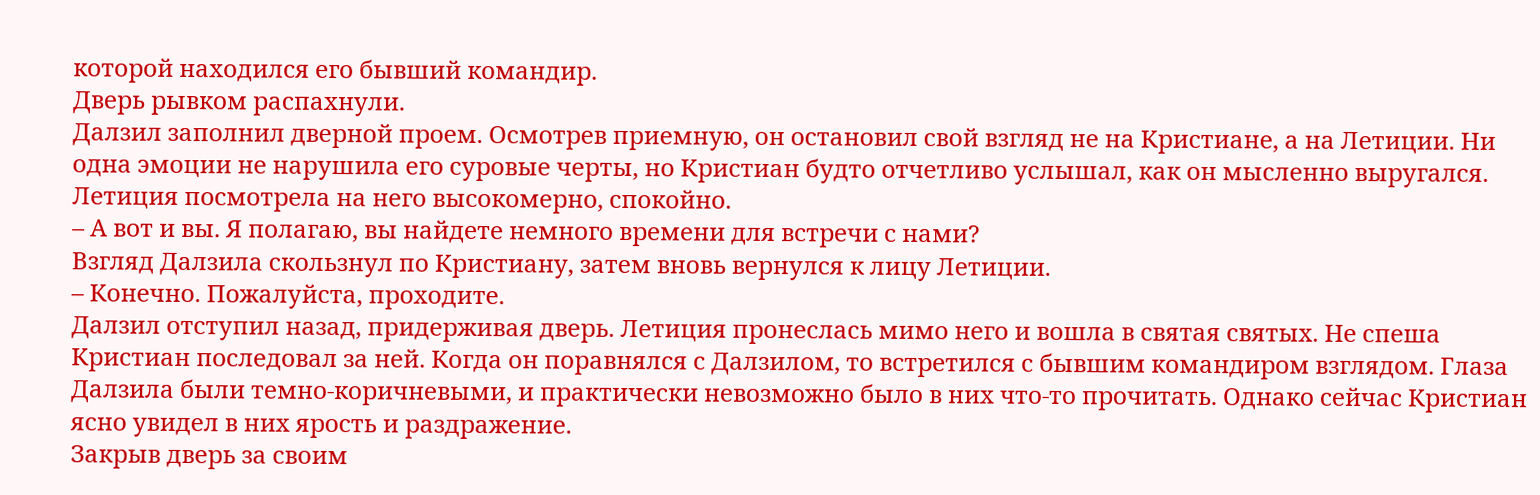которой находился его бывший командир.
Дверь рывком распахнули.
Далзил заполнил дверной проем. Осмотрев приемную, он остановил свой взгляд не на Кристиане, а на Летиции. Ни одна эмоции не нарушила его суровые черты, но Кристиан будто отчетливо услышал, как он мысленно выругался.
Летиция посмотрела на него высокомерно, спокойно.
– А вот и вы. Я полагаю, вы найдете немного времени для встречи с нами?
Взгляд Далзила скользнул по Кристиану, затем вновь вернулся к лицу Летиции.
– Конечно. Пожалуйста, проходите.
Далзил отступил назад, придерживая дверь. Летиция пронеслась мимо него и вошла в святая святых. Не спеша Кристиан последовал за ней. Когда он поравнялся с Далзилом, то встретился с бывшим командиром взглядом. Глаза Далзила были темно-коричневыми, и практически невозможно было в них что-то прочитать. Однако сейчас Кристиан ясно увидел в них ярость и раздражение.
Закрыв дверь за своим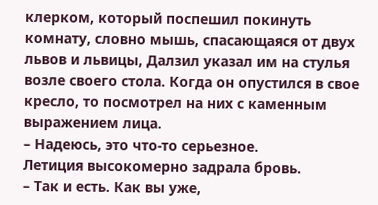клерком, который поспешил покинуть комнату, словно мышь, спасающаяся от двух львов и львицы, Далзил указал им на стулья возле своего стола. Когда он опустился в свое кресло, то посмотрел на них с каменным выражением лица.
– Надеюсь, это что-то серьезное.
Летиция высокомерно задрала бровь.
– Так и есть. Как вы уже,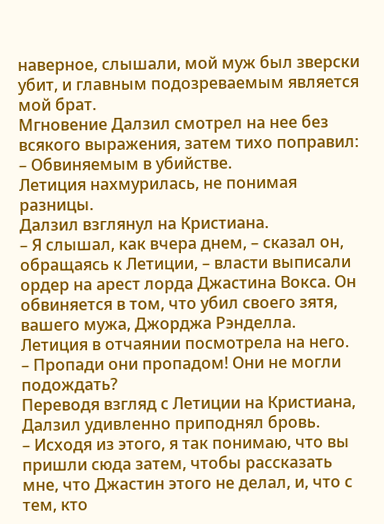наверное, слышали, мой муж был зверски убит, и главным подозреваемым является мой брат.
Мгновение Далзил смотрел на нее без всякого выражения, затем тихо поправил:
– Обвиняемым в убийстве.
Летиция нахмурилась, не понимая разницы.
Далзил взглянул на Кристиана.
– Я слышал, как вчера днем, – сказал он, обращаясь к Летиции, – власти выписали ордер на арест лорда Джастина Вокса. Он обвиняется в том, что убил своего зятя, вашего мужа, Джорджа Рэнделла.
Летиция в отчаянии посмотрела на него.
– Пропади они пропадом! Они не могли подождать?
Переводя взгляд с Летиции на Кристиана, Далзил удивленно приподнял бровь.
– Исходя из этого, я так понимаю, что вы пришли сюда затем, чтобы рассказать мне, что Джастин этого не делал, и, что с тем, кто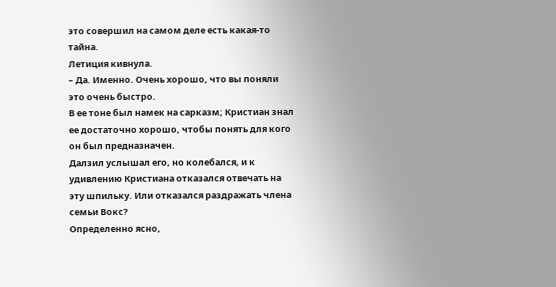это совершил на самом деле есть какая-то тайна.
Летиция кивнула.
– Да. Именно. Очень хорошо, что вы поняли это очень быстро.
В ее тоне был намек на сарказм; Кристиан знал ее достаточно хорошо, чтобы понять для кого он был предназначен.
Далзил услышал его, но колебался, и к удивлению Кристиана отказался отвечать на эту шпильку. Или отказался раздражать члена семьи Вокс?
Определенно ясно,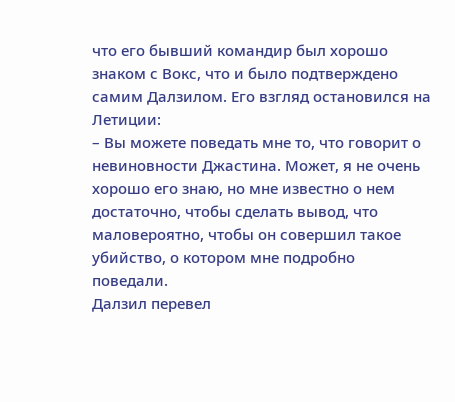что его бывший командир был хорошо знаком с Вокс, что и было подтверждено самим Далзилом. Его взгляд остановился на Летиции:
– Вы можете поведать мне то, что говорит о невиновности Джастина. Может, я не очень хорошо его знаю, но мне известно о нем достаточно, чтобы сделать вывод, что маловероятно, чтобы он совершил такое убийство, о котором мне подробно поведали.
Далзил перевел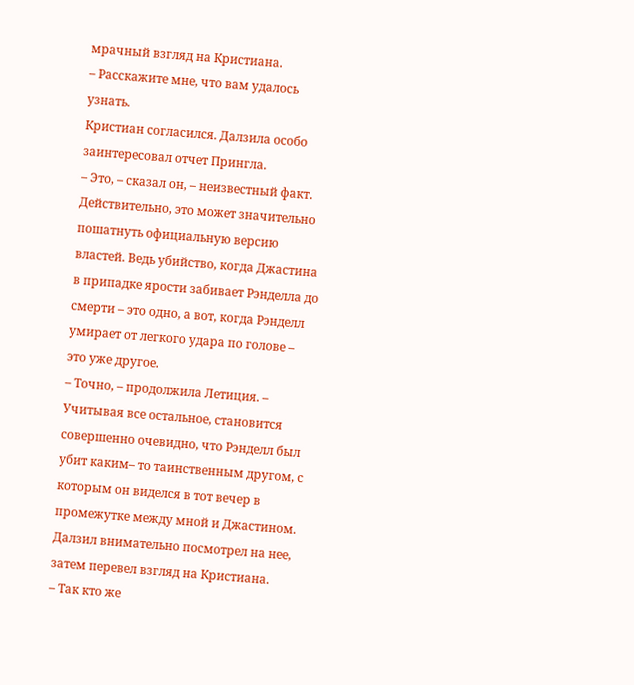мрачный взгляд на Кристиана.
– Расскажите мне, что вам удалось узнать.
Кристиан согласился. Далзила особо заинтересовал отчет Прингла.
– Это, – сказал он, – неизвестный факт. Действительно, это может значительно пошатнуть официальную версию властей. Ведь убийство, когда Джастина в припадке ярости забивает Рэнделла до смерти – это одно, а вот, когда Рэнделл умирает от легкого удара по голове – это уже другое.
– Точно, – продолжила Летиция. – Учитывая все остальное, становится совершенно очевидно, что Рэнделл был убит каким– то таинственным другом, с которым он виделся в тот вечер в промежутке между мной и Джастином.
Далзил внимательно посмотрел на нее, затем перевел взгляд на Кристиана.
– Так кто же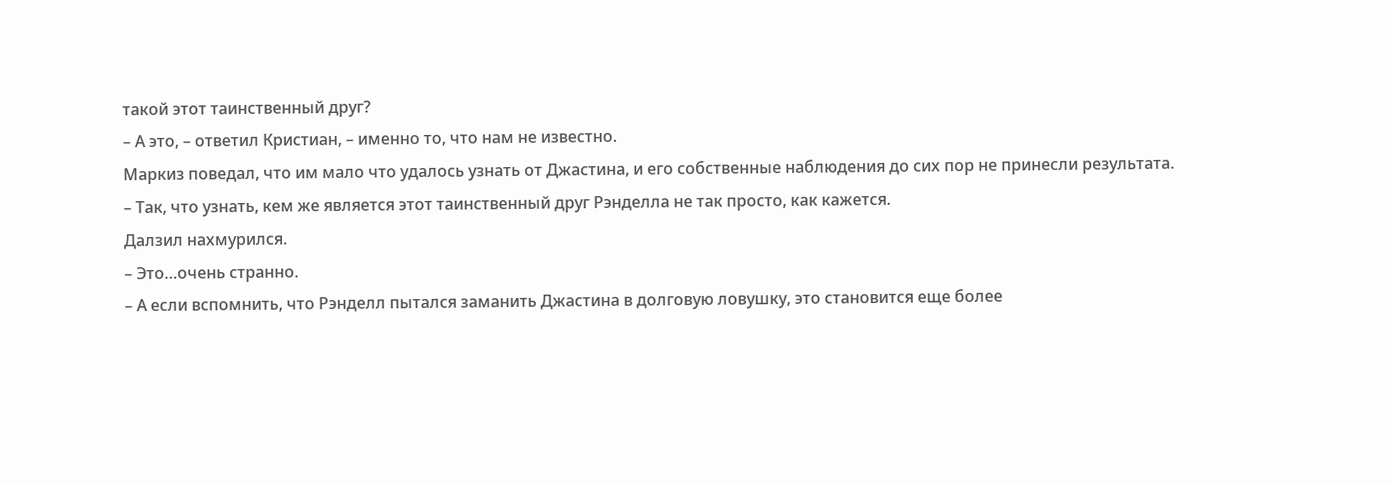такой этот таинственный друг?
– А это, – ответил Кристиан, – именно то, что нам не известно.
Маркиз поведал, что им мало что удалось узнать от Джастина, и его собственные наблюдения до сих пор не принесли результата.
– Так, что узнать, кем же является этот таинственный друг Рэнделла не так просто, как кажется.
Далзил нахмурился.
– Это…очень странно.
– А если вспомнить, что Рэнделл пытался заманить Джастина в долговую ловушку, это становится еще более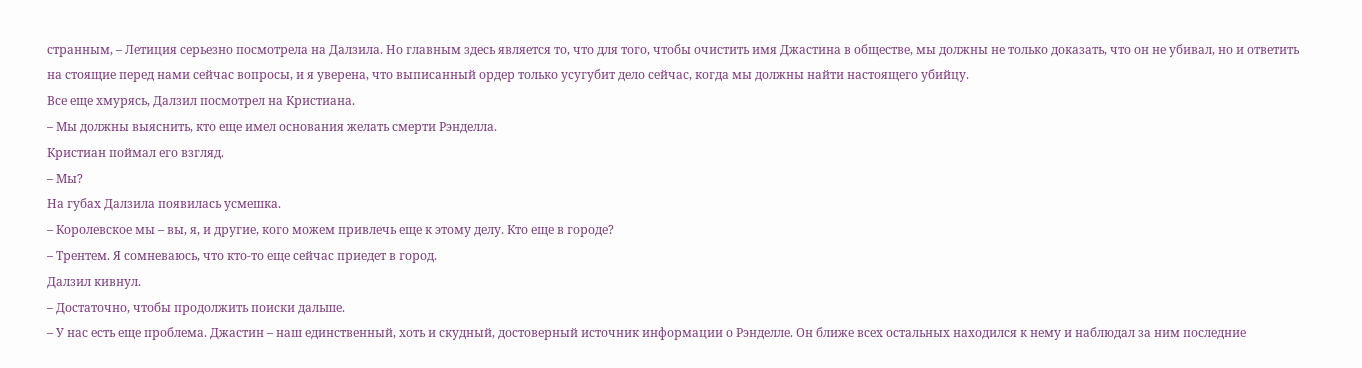странным, – Летиция серьезно посмотрела на Далзила. Но главным здесь является то, что для того, чтобы очистить имя Джастина в обществе, мы должны не только доказать, что он не убивал, но и ответить на стоящие перед нами сейчас вопросы, и я уверена, что выписанный ордер только усугубит дело сейчас, когда мы должны найти настоящего убийцу.
Все еще хмурясь, Далзил посмотрел на Кристиана.
– Мы должны выяснить, кто еще имел основания желать смерти Рэнделла.
Кристиан поймал его взгляд.
– Мы?
На губах Далзила появилась усмешка.
– Королевское мы – вы, я, и другие, кого можем привлечь еще к этому делу. Кто еще в городе?
– Трентем. Я сомневаюсь, что кто-то еще сейчас приедет в город.
Далзил кивнул.
– Достаточно, чтобы продолжить поиски дальше.
– У нас есть еще проблема. Джастин – наш единственный, хоть и скудный, достоверный источник информации о Рэнделле. Он ближе всех остальных находился к нему и наблюдал за ним последние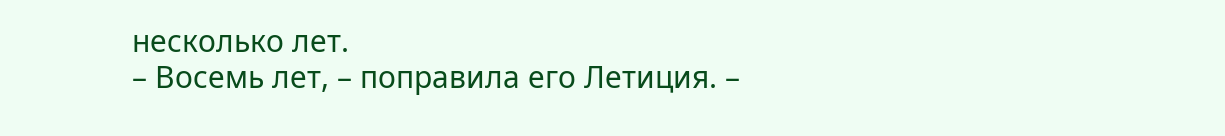несколько лет.
– Восемь лет, – поправила его Летиция. –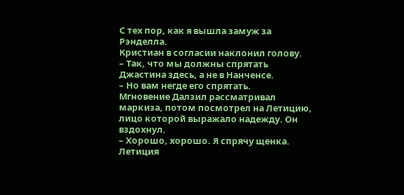С тех пор, как я вышла замуж за Рэнделла.
Кристиан в согласии наклонил голову.
– Так, что мы должны спрятать Джастина здесь, а не в Нанченсе.
– Но вам негде его спрятать.
Мгновение Далзил рассматривал маркиза, потом посмотрел на Летицию, лицо которой выражало надежду. Он вздохнул.
– Хорошо, хорошо. Я спрячу щенка.
Летиция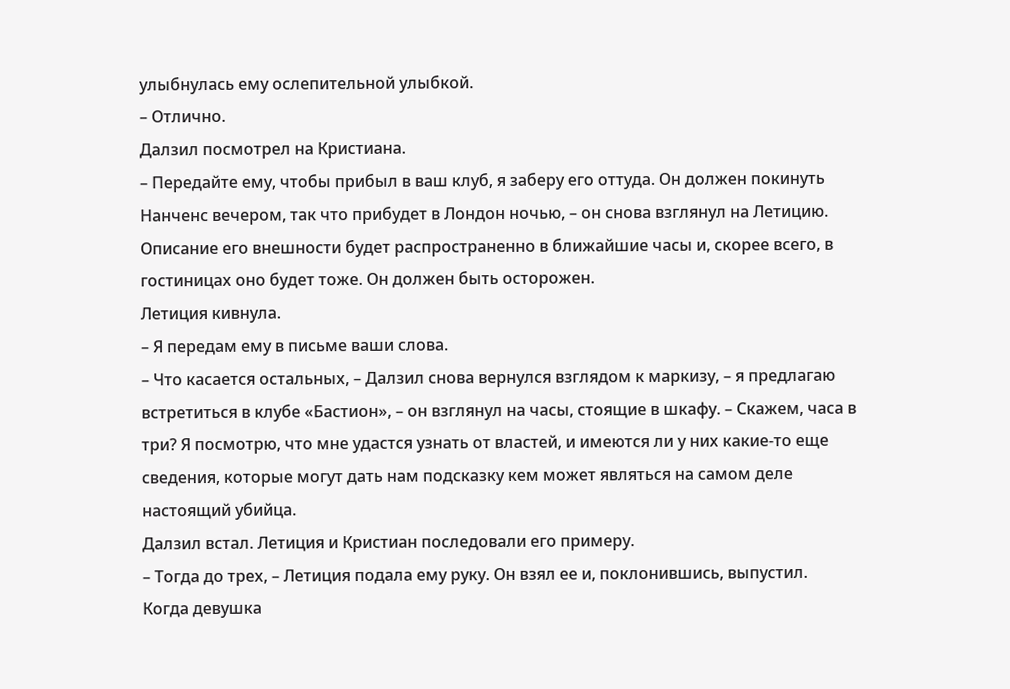улыбнулась ему ослепительной улыбкой.
– Отлично.
Далзил посмотрел на Кристиана.
– Передайте ему, чтобы прибыл в ваш клуб, я заберу его оттуда. Он должен покинуть Нанченс вечером, так что прибудет в Лондон ночью, – он снова взглянул на Летицию. Описание его внешности будет распространенно в ближайшие часы и, скорее всего, в гостиницах оно будет тоже. Он должен быть осторожен.
Летиция кивнула.
– Я передам ему в письме ваши слова.
– Что касается остальных, – Далзил снова вернулся взглядом к маркизу, – я предлагаю встретиться в клубе «Бастион», – он взглянул на часы, стоящие в шкафу. – Скажем, часа в три? Я посмотрю, что мне удастся узнать от властей, и имеются ли у них какие-то еще сведения, которые могут дать нам подсказку кем может являться на самом деле настоящий убийца.
Далзил встал. Летиция и Кристиан последовали его примеру.
– Тогда до трех, – Летиция подала ему руку. Он взял ее и, поклонившись, выпустил.
Когда девушка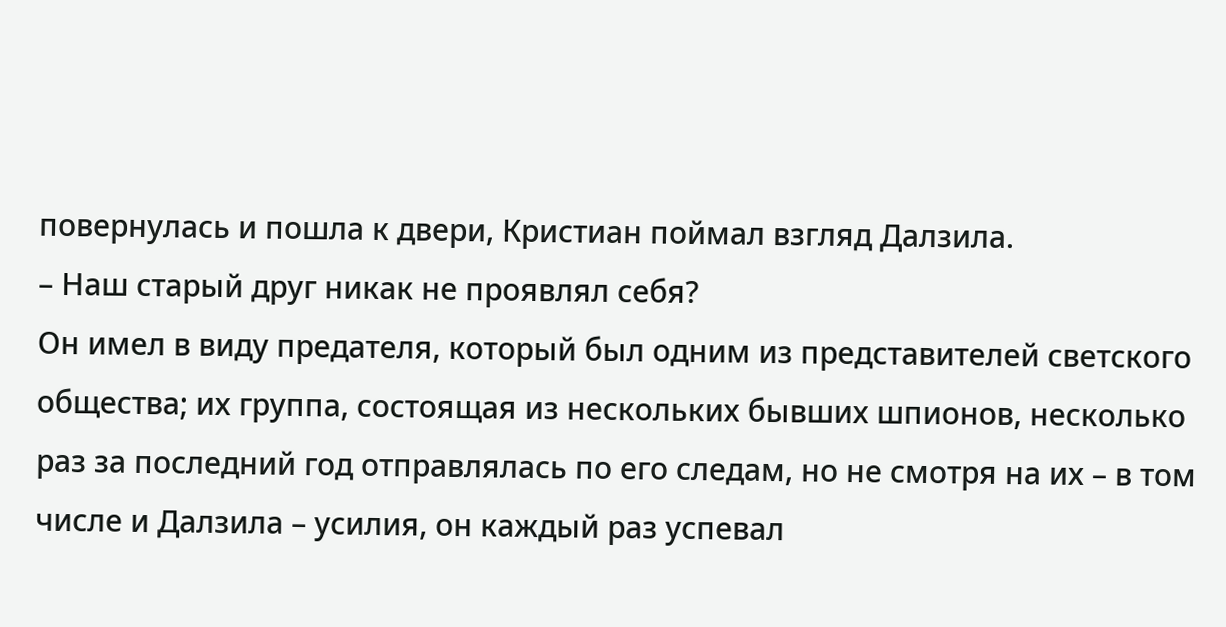повернулась и пошла к двери, Кристиан поймал взгляд Далзила.
– Наш старый друг никак не проявлял себя?
Он имел в виду предателя, который был одним из представителей светского общества; их группа, состоящая из нескольких бывших шпионов, несколько раз за последний год отправлялась по его следам, но не смотря на их – в том числе и Далзила – усилия, он каждый раз успевал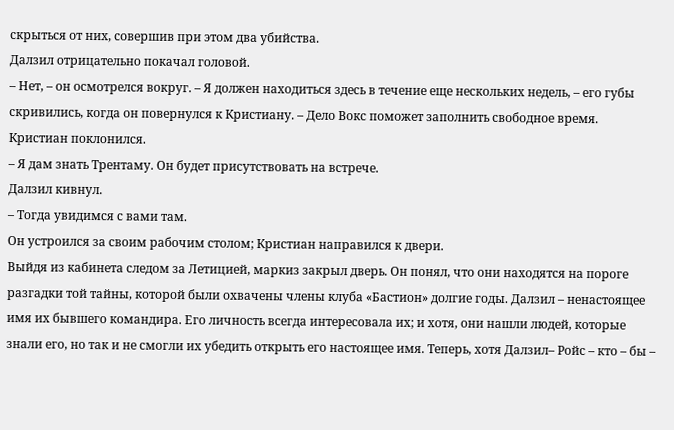скрыться от них, совершив при этом два убийства.
Далзил отрицательно покачал головой.
– Нет, – он осмотрелся вокруг. – Я должен находиться здесь в течение еще нескольких недель, – его губы скривились, когда он повернулся к Кристиану. – Дело Вокс поможет заполнить свободное время.
Кристиан поклонился.
– Я дам знать Трентаму. Он будет присутствовать на встрече.
Далзил кивнул.
– Тогда увидимся с вами там.
Он устроился за своим рабочим столом; Кристиан направился к двери.
Выйдя из кабинета следом за Летицией, маркиз закрыл дверь. Он понял, что они находятся на пороге разгадки той тайны, которой были охвачены члены клуба «Бастион» долгие годы. Далзил – ненастоящее имя их бывшего командира. Его личность всегда интересовала их; и хотя, они нашли людей, которые знали его, но так и не смогли их убедить открыть его настоящее имя. Теперь, хотя Далзил– Ройс – кто – бы –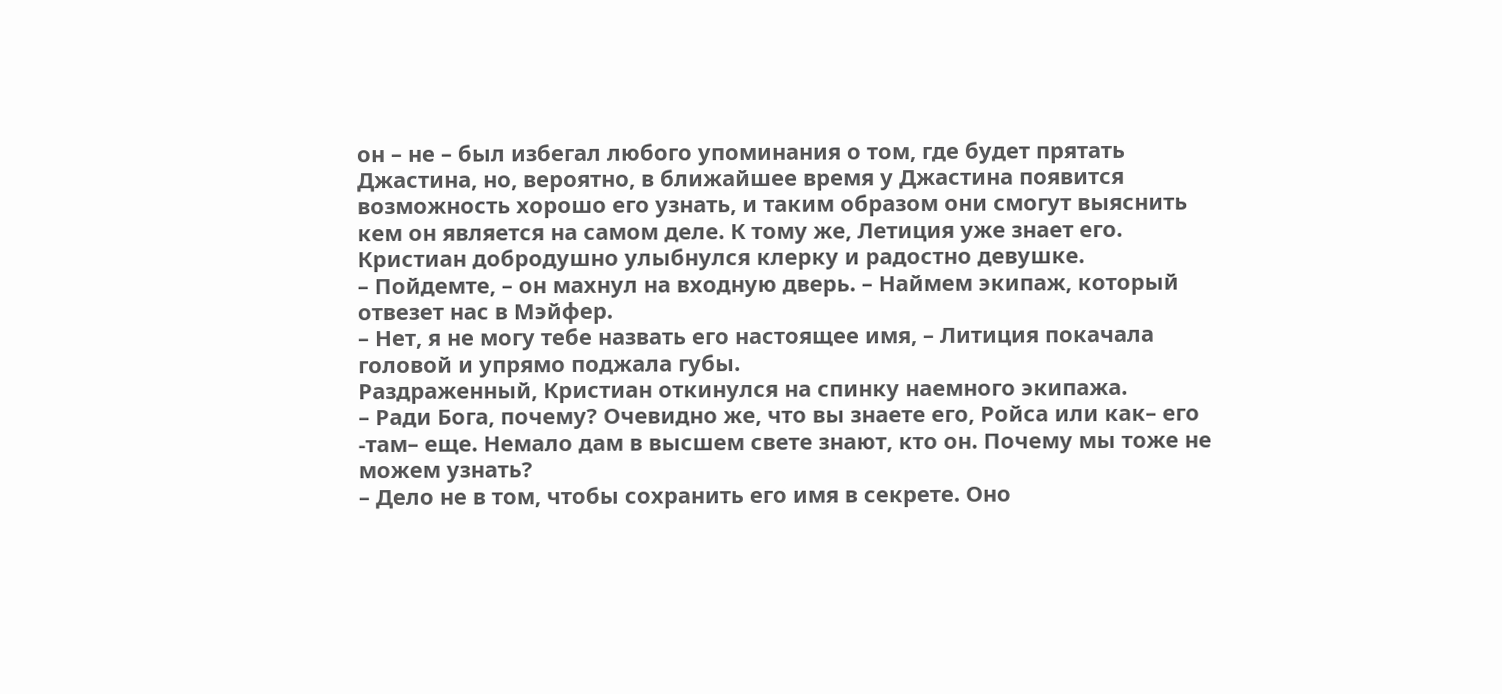он – не – был избегал любого упоминания о том, где будет прятать Джастина, но, вероятно, в ближайшее время у Джастина появится возможность хорошо его узнать, и таким образом они смогут выяснить кем он является на самом деле. К тому же, Летиция уже знает его.
Кристиан добродушно улыбнулся клерку и радостно девушке.
– Пойдемте, – он махнул на входную дверь. – Наймем экипаж, который отвезет нас в Мэйфер.
– Нет, я не могу тебе назвать его настоящее имя, – Литиция покачала головой и упрямо поджала губы.
Раздраженный, Кристиан откинулся на спинку наемного экипажа.
– Ради Бога, почему? Очевидно же, что вы знаете его, Ройса или как– его -там– еще. Немало дам в высшем свете знают, кто он. Почему мы тоже не можем узнать?
– Дело не в том, чтобы сохранить его имя в секрете. Оно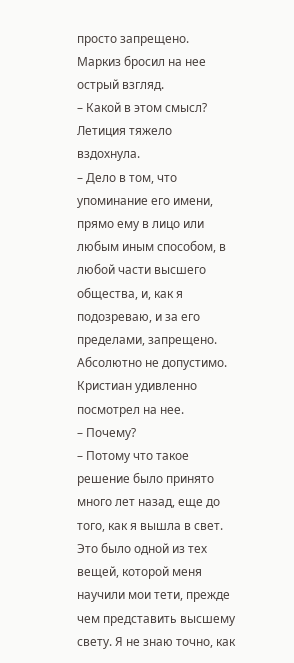просто запрещено.
Маркиз бросил на нее острый взгляд.
– Какой в этом смысл?
Летиция тяжело вздохнула.
– Дело в том, что упоминание его имени, прямо ему в лицо или любым иным способом, в любой части высшего общества, и, как я подозреваю, и за его пределами, запрещено. Абсолютно не допустимо.
Кристиан удивленно посмотрел на нее.
– Почему?
– Потому что такое решение было принято много лет назад, еще до того, как я вышла в свет. Это было одной из тех вещей, которой меня научили мои тети, прежде чем представить высшему свету. Я не знаю точно, как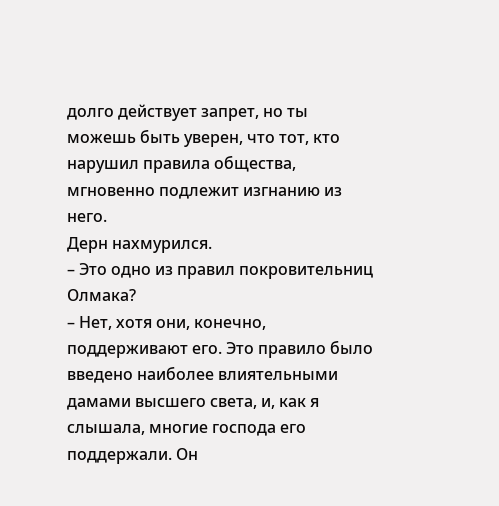долго действует запрет, но ты можешь быть уверен, что тот, кто нарушил правила общества, мгновенно подлежит изгнанию из него.
Дерн нахмурился.
– Это одно из правил покровительниц Олмака?
– Нет, хотя они, конечно, поддерживают его. Это правило было введено наиболее влиятельными дамами высшего света, и, как я слышала, многие господа его поддержали. Он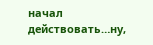начал действовать…ну,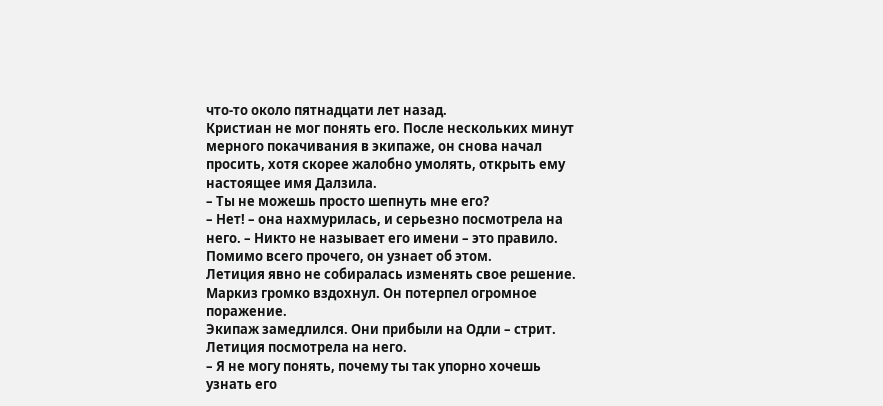что-то около пятнадцати лет назад.
Кристиан не мог понять его. После нескольких минут мерного покачивания в экипаже, он снова начал просить, хотя скорее жалобно умолять, открыть ему настоящее имя Далзила.
– Ты не можешь просто шепнуть мне его?
– Нет! – она нахмурилась, и серьезно посмотрела на него. – Никто не называет его имени – это правило. Помимо всего прочего, он узнает об этом.
Летиция явно не собиралась изменять свое решение.
Маркиз громко вздохнул. Он потерпел огромное поражение.
Экипаж замедлился. Они прибыли на Одли – стрит.
Летиция посмотрела на него.
– Я не могу понять, почему ты так упорно хочешь узнать его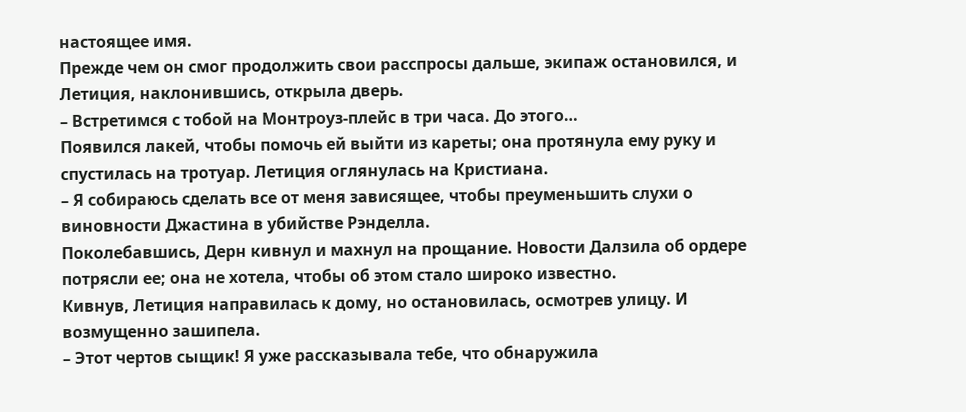настоящее имя.
Прежде чем он смог продолжить свои расспросы дальше, экипаж остановился, и Летиция, наклонившись, открыла дверь.
– Встретимся с тобой на Монтроуз-плейс в три часа. До этого…
Появился лакей, чтобы помочь ей выйти из кареты; она протянула ему руку и спустилась на тротуар. Летиция оглянулась на Кристиана.
– Я собираюсь сделать все от меня зависящее, чтобы преуменьшить слухи о виновности Джастина в убийстве Рэнделла.
Поколебавшись, Дерн кивнул и махнул на прощание. Новости Далзила об ордере потрясли ее; она не хотела, чтобы об этом стало широко известно.
Кивнув, Летиция направилась к дому, но остановилась, осмотрев улицу. И возмущенно зашипела.
– Этот чертов сыщик! Я уже рассказывала тебе, что обнаружила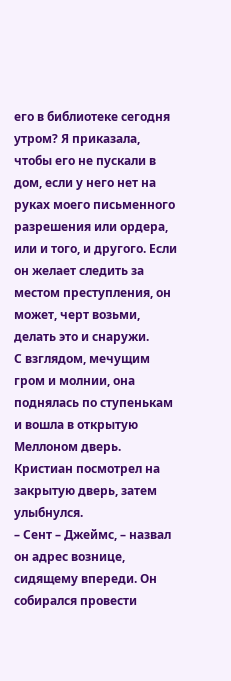его в библиотеке сегодня утром? Я приказала, чтобы его не пускали в дом, если у него нет на руках моего письменного разрешения или ордера, или и того, и другого. Если он желает следить за местом преступления, он может, черт возьми, делать это и снаружи.
С взглядом, мечущим гром и молнии, она поднялась по ступенькам и вошла в открытую Меллоном дверь.
Кристиан посмотрел на закрытую дверь, затем улыбнулся.
– Сент – Джеймс, – назвал он адрес вознице, сидящему впереди. Он собирался провести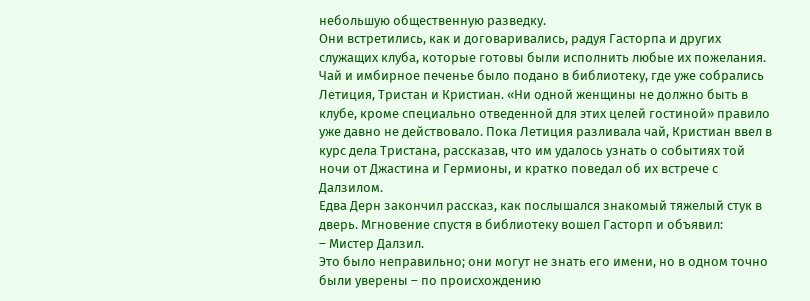небольшую общественную разведку.
Они встретились, как и договаривались, радуя Гасторпа и других служащих клуба, которые готовы были исполнить любые их пожелания.
Чай и имбирное печенье было подано в библиотеку, где уже собрались Летиция, Тристан и Кристиан. «Ни одной женщины не должно быть в клубе, кроме специально отведенной для этих целей гостиной» правило уже давно не действовало. Пока Летиция разливала чай, Кристиан ввел в курс дела Тристана, рассказав, что им удалось узнать о событиях той ночи от Джастина и Гермионы, и кратко поведал об их встрече с Далзилом.
Едва Дерн закончил рассказ, как послышался знакомый тяжелый стук в дверь. Мгновение спустя в библиотеку вошел Гасторп и объявил:
– Мистер Далзил.
Это было неправильно; они могут не знать его имени, но в одном точно были уверены – по происхождению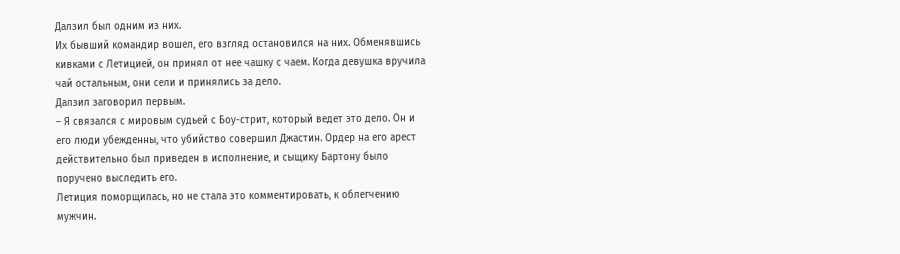Далзил был одним из них.
Их бывший командир вошел, его взгляд остановился на них. Обменявшись кивками с Летицией, он принял от нее чашку с чаем. Когда девушка вручила чай остальным, они сели и принялись за дело.
Далзил заговорил первым.
– Я связался с мировым судьей с Боу-стрит, который ведет это дело. Он и его люди убежденны, что убийство совершил Джастин. Ордер на его арест действительно был приведен в исполнение, и сыщику Бартону было поручено выследить его.
Летиция поморщилась, но не стала это комментировать, к облегчению мужчин.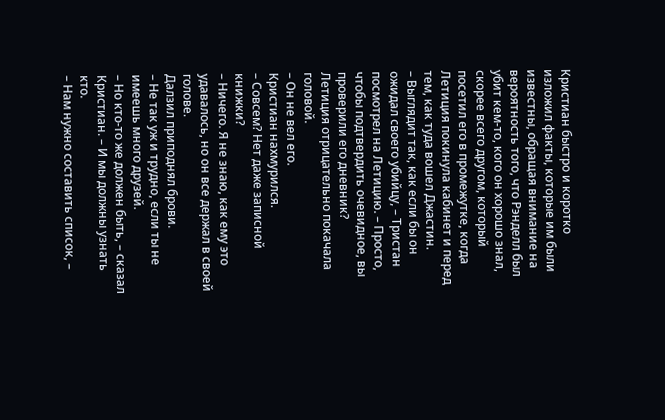Кристиан быстро и коротко изложил факты, которые им были известны, обращая внимание на вероятность того, что Рэнделл был убит кем-то, кого он хорошо знал, скорее всего другом, который посетил его в промежутке, когда Летиция покинула кабинет и перед тем, как туда вошел Джастин.
– Выглядит так, как если бы он ожидал своего убийцу, – Тристан посмотрел на Летицию. – Просто, чтобы подтвердить очевидное, вы проверили его дневник?
Летиция отрицательно покачала головой.
– Он не вел его.
Кристиан нахмурился.
– Совсем? Нет даже записной книжки?
– Ничего. Я не знаю, как ему это удавалось, но он все держал в своей голове.
Далзил приподнял брови.
– Не так уж и трудно, если ты не имеешь много друзей.
– Но кто-то же должен быть, – сказал Кристиан. – И мы должны узнать кто.
– Нам нужно составить список, –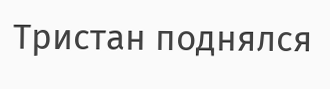Тристан поднялся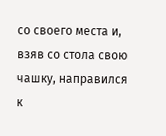со своего места и, взяв со стола свою чашку, направился к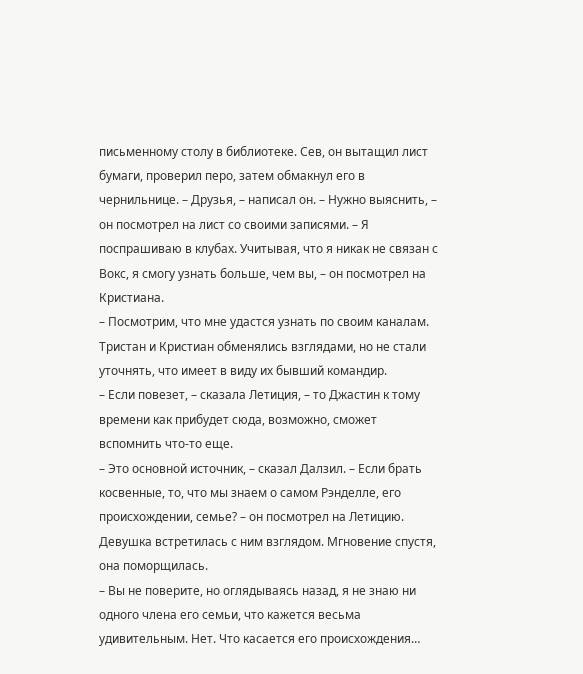письменному столу в библиотеке. Сев, он вытащил лист бумаги, проверил перо, затем обмакнул его в чернильнице. – Друзья, – написал он. – Нужно выяснить, – он посмотрел на лист со своими записями. – Я поспрашиваю в клубах. Учитывая, что я никак не связан с Вокс, я смогу узнать больше, чем вы, – он посмотрел на Кристиана.
– Посмотрим, что мне удастся узнать по своим каналам.
Тристан и Кристиан обменялись взглядами, но не стали уточнять, что имеет в виду их бывший командир.
– Если повезет, – сказала Летиция, – то Джастин к тому времени как прибудет сюда, возможно, сможет вспомнить что-то еще.
– Это основной источник, – сказал Далзил. – Если брать косвенные, то, что мы знаем о самом Рэнделле, его происхождении, семье? – он посмотрел на Летицию.
Девушка встретилась с ним взглядом. Мгновение спустя, она поморщилась.
– Вы не поверите, но оглядываясь назад, я не знаю ни одного члена его семьи, что кажется весьма удивительным. Нет. Что касается его происхождения…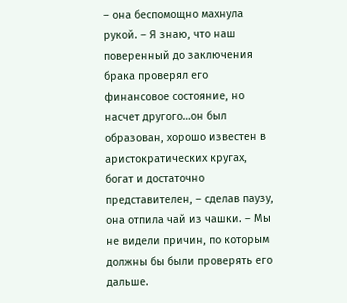– она беспомощно махнула рукой. – Я знаю, что наш поверенный до заключения брака проверял его финансовое состояние, но насчет другого…он был образован, хорошо известен в аристократических кругах, богат и достаточно представителен, – сделав паузу, она отпила чай из чашки. – Мы не видели причин, по которым должны бы были проверять его дальше.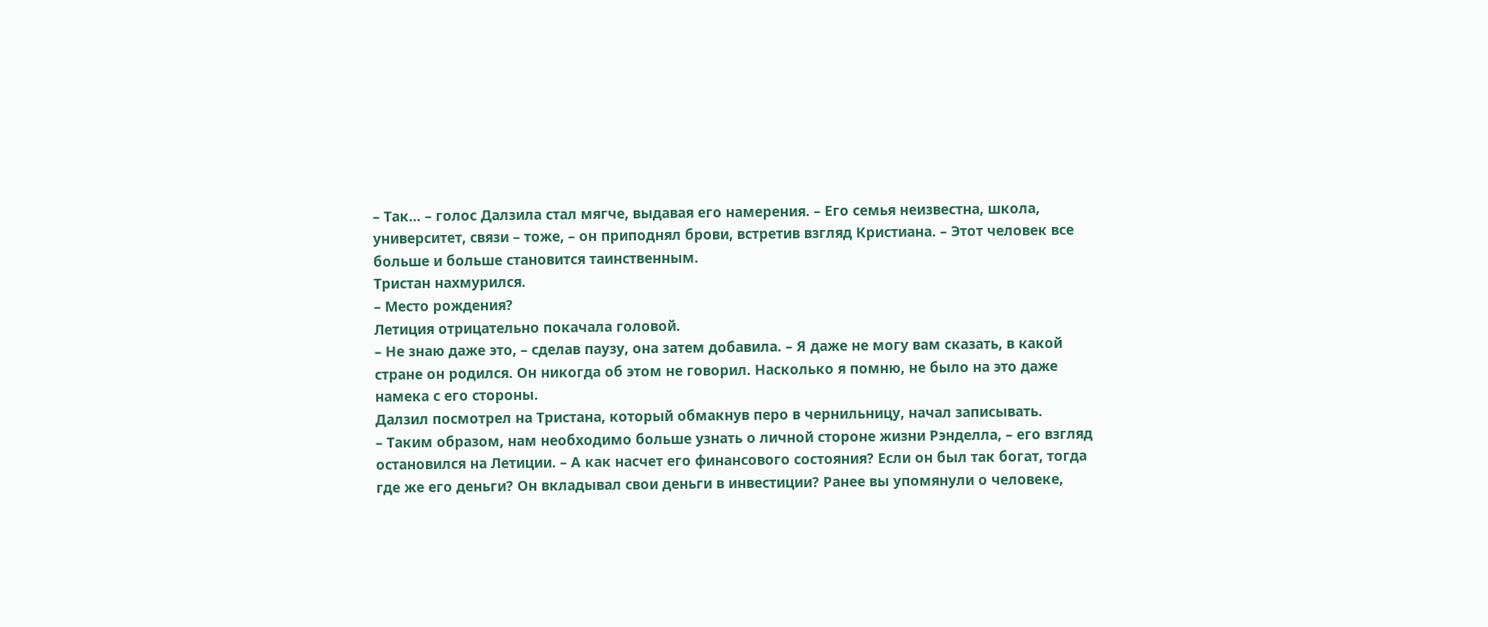– Так… – голос Далзила стал мягче, выдавая его намерения. – Его семья неизвестна, школа, университет, связи – тоже, – он приподнял брови, встретив взгляд Кристиана. – Этот человек все больше и больше становится таинственным.
Тристан нахмурился.
– Место рождения?
Летиция отрицательно покачала головой.
– Не знаю даже это, – сделав паузу, она затем добавила. – Я даже не могу вам сказать, в какой стране он родился. Он никогда об этом не говорил. Насколько я помню, не было на это даже намека с его стороны.
Далзил посмотрел на Тристана, который обмакнув перо в чернильницу, начал записывать.
– Таким образом, нам необходимо больше узнать о личной стороне жизни Рэнделла, – его взгляд остановился на Летиции. – А как насчет его финансового состояния? Если он был так богат, тогда где же его деньги? Он вкладывал свои деньги в инвестиции? Ранее вы упомянули о человеке,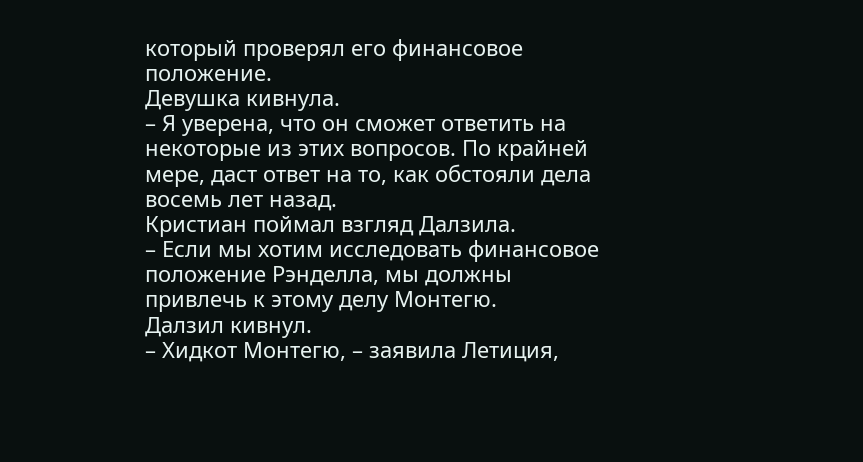который проверял его финансовое положение.
Девушка кивнула.
– Я уверена, что он сможет ответить на некоторые из этих вопросов. По крайней мере, даст ответ на то, как обстояли дела восемь лет назад.
Кристиан поймал взгляд Далзила.
– Если мы хотим исследовать финансовое положение Рэнделла, мы должны привлечь к этому делу Монтегю.
Далзил кивнул.
– Хидкот Монтегю, – заявила Летиция,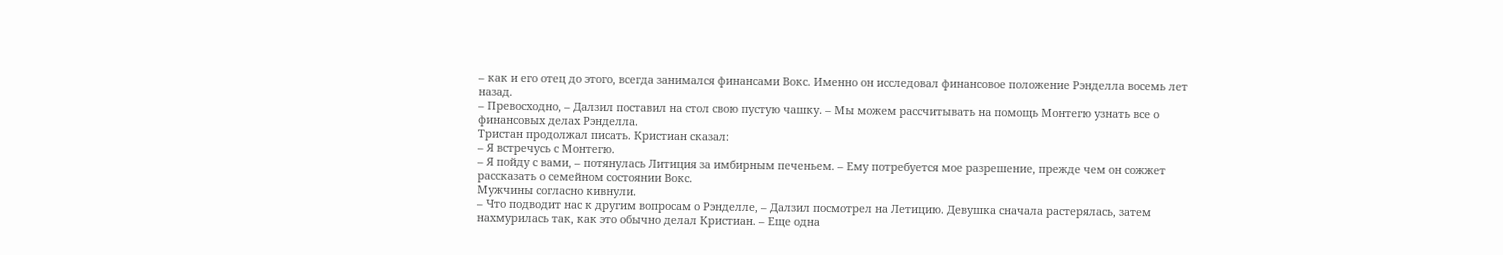– как и его отец до этого, всегда занимался финансами Вокс. Именно он исследовал финансовое положение Рэнделла восемь лет назад.
– Превосходно, – Далзил поставил на стол свою пустую чашку. – Мы можем рассчитывать на помощь Монтегю узнать все о финансовых делах Рэнделла.
Тристан продолжал писать. Кристиан сказал:
– Я встречусь с Монтегю.
– Я пойду с вами, – потянулась Литиция за имбирным печеньем. – Ему потребуется мое разрешение, прежде чем он сожжет рассказать о семейном состоянии Вокс.
Мужчины согласно кивнули.
– Что подводит нас к другим вопросам о Рэнделле, – Далзил посмотрел на Летицию. Девушка сначала растерялась, затем нахмурилась так, как это обычно делал Кристиан. – Еще одна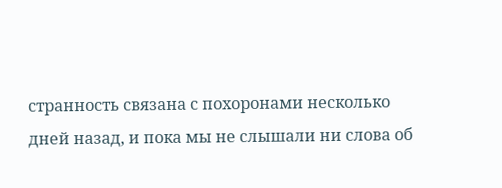странность связана с похоронами несколько дней назад, и пока мы не слышали ни слова об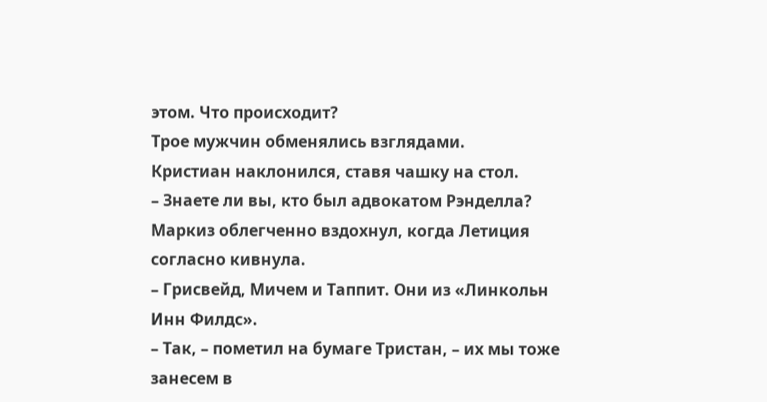этом. Что происходит?
Трое мужчин обменялись взглядами.
Кристиан наклонился, ставя чашку на стол.
– Знаете ли вы, кто был адвокатом Рэнделла?
Маркиз облегченно вздохнул, когда Летиция согласно кивнула.
– Грисвейд, Мичем и Таппит. Они из «Линкольн Инн Филдс».
– Так, – пометил на бумаге Тристан, – их мы тоже занесем в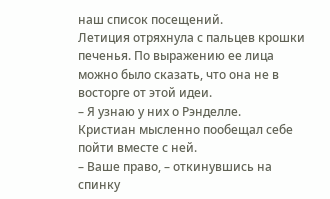наш список посещений.
Летиция отряхнула с пальцев крошки печенья. По выражению ее лица можно было сказать, что она не в восторге от этой идеи.
– Я узнаю у них о Рэнделле.
Кристиан мысленно пообещал себе пойти вместе с ней.
– Ваше право, – откинувшись на спинку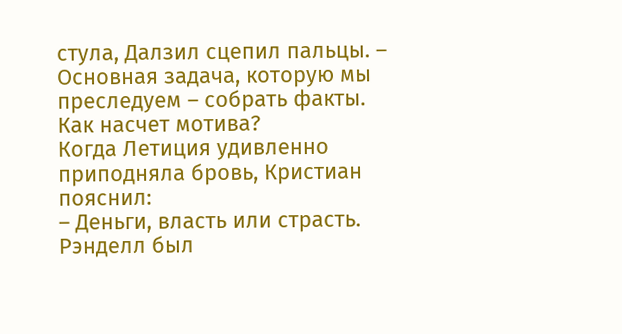стула, Далзил сцепил пальцы. – Основная задача, которую мы преследуем – собрать факты. Как насчет мотива?
Когда Летиция удивленно приподняла бровь, Кристиан пояснил:
– Деньги, власть или страсть. Рэнделл был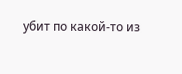убит по какой-то из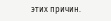этих причин.